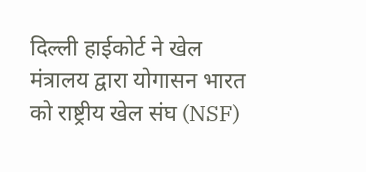दिल्ली हाईकोर्ट ने खेल मंत्रालय द्वारा योगासन भारत को राष्ट्रीय खेल संघ (NSF)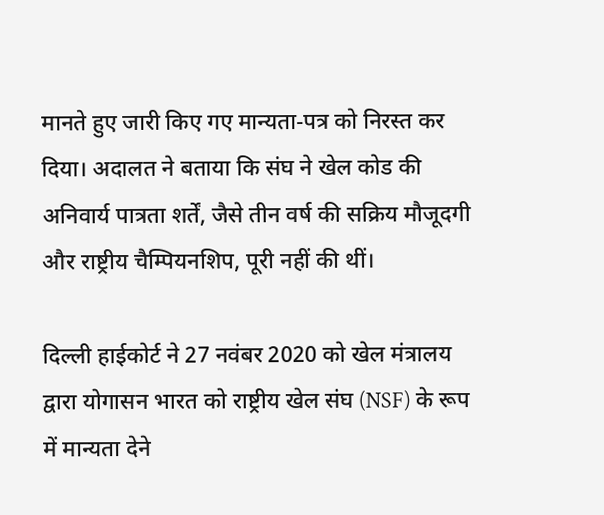मानते हुए जारी किए गए मान्यता‑पत्र को निरस्त कर दिया। अदालत ने बताया कि संघ ने खेल कोड की अनिवार्य पात्रता शर्तें, जैसे तीन वर्ष की सक्रिय मौजूदगी और राष्ट्रीय चैम्पियनशिप, पूरी नहीं की थीं।

दिल्ली हाईकोर्ट ने 27 नवंबर 2020 को खेल मंत्रालय द्वारा योगासन भारत को राष्ट्रीय खेल संघ (NSF) के रूप में मान्यता देने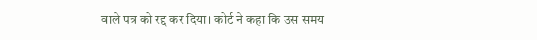वाले पत्र को रद्द कर दिया। कोर्ट ने कहा कि उस समय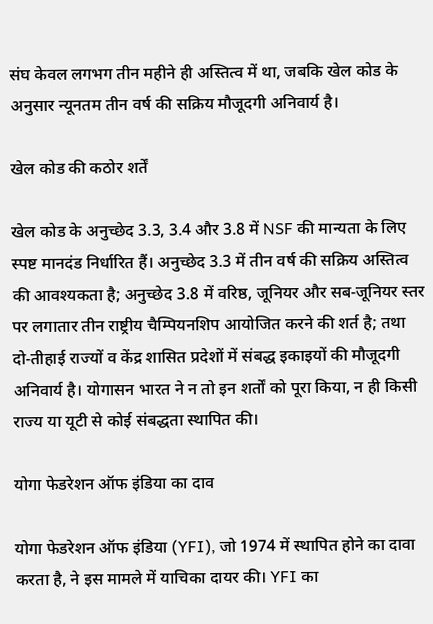संघ केवल लगभग तीन महीने ही अस्तित्व में था, जबकि खेल कोड के अनुसार न्यूनतम तीन वर्ष की सक्रिय मौजूदगी अनिवार्य है।

खेल कोड की कठोर शर्तें

खेल कोड के अनुच्छेद 3.3, 3.4 और 3.8 में NSF की मान्यता के लिए स्पष्ट मानदंड निर्धारित हैं। अनुच्छेद 3.3 में तीन वर्ष की सक्रिय अस्तित्व की आवश्यकता है; अनुच्छेद 3.8 में वरिष्ठ, जूनियर और सब‑जूनियर स्तर पर लगातार तीन राष्ट्रीय चैम्पियनशिप आयोजित करने की शर्त है; तथा दो‑तीहाई राज्यों व केंद्र शासित प्रदेशों में संबद्ध इकाइयों की मौजूदगी अनिवार्य है। योगासन भारत ने न तो इन शर्तों को पूरा किया, न ही किसी राज्य या यूटी से कोई संबद्धता स्थापित की।

योगा फेडरेशन ऑफ इंडिया का दाव

योगा फेडरेशन ऑफ इंडिया (YFI), जो 1974 में स्थापित होने का दावा करता है, ने इस मामले में याचिका दायर की। YFI का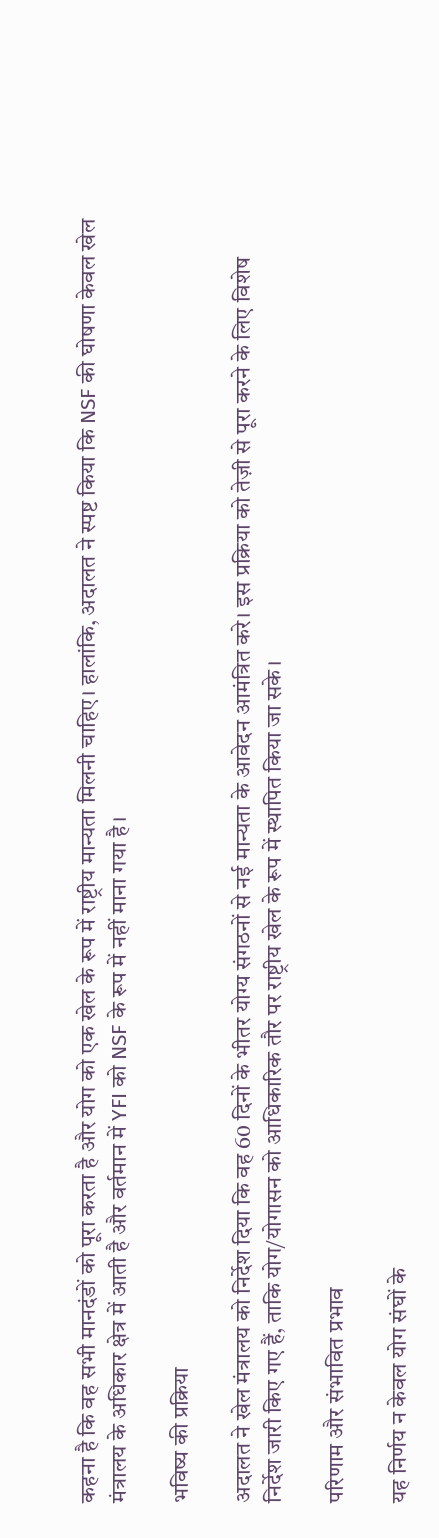कहना है कि वह सभी मानदंडों को पूरा करता है और योग को एक खेल के रूप में राष्ट्रीय मान्यता मिलनी चाहिए। हालांकि, अदालत ने स्पष्ट किया कि NSF की घोषणा केवल खेल मंत्रालय के अधिकार क्षेत्र में आती है और वर्तमान में YFI को NSF के रूप में नहीं माना गया है।

भविष्य की प्रक्रिया

अदालत ने खेल मंत्रालय को निर्देश दिया कि वह 60 दिनों के भीतर योग्य संगठनों से नई मान्यता के आवेदन आमंत्रित करे। इस प्रक्रिया को तेज़ी से पूरा करने के लिए विशेष निर्देश जारी किए गए हैं, ताकि योग/योगासन को आधिकारिक तौर पर राष्ट्रीय खेल के रूप में स्थापित किया जा सके।

परिणाम और संभावित प्रभाव

यह निर्णय न केवल योग संघों के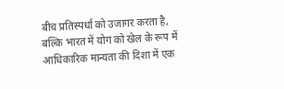बीच प्रतिस्पर्धा को उजागर करता है, बल्कि भारत में योग को खेल के रूप में आधिकारिक मान्यता की दिशा में एक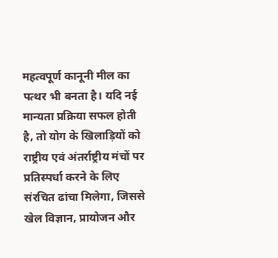महत्वपूर्ण कानूनी मील का पत्थर भी बनता है। यदि नई मान्यता प्रक्रिया सफल होती है, तो योग के खिलाड़ियों को राष्ट्रीय एवं अंतर्राष्ट्रीय मंचों पर प्रतिस्पर्धा करने के लिए संरचित ढांचा मिलेगा, जिससे खेल विज्ञान, प्रायोजन और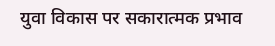युवा विकास पर सकारात्मक प्रभाव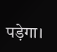पड़ेगा।